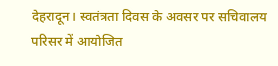देहरादून। स्वतंत्रता दिवस के अवसर पर सचिवालय परिसर में आयोजित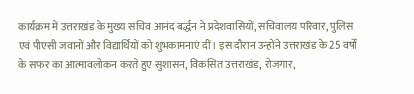कार्यक्रम में उत्तराखंड के मुख्य सचिव आनंद बर्द्धन ने प्रदेशवासियों, सचिवालय परिवार, पुलिस एवं पीएसी जवानों और विद्यार्थियों को शुभकामनाएं दीं। इस दौरान उन्होंने उत्तराखंड के 25 वर्षों के सफर का आत्मावलोकन करते हुए सुशासन, विकसित उत्तराखंड, रोजगार,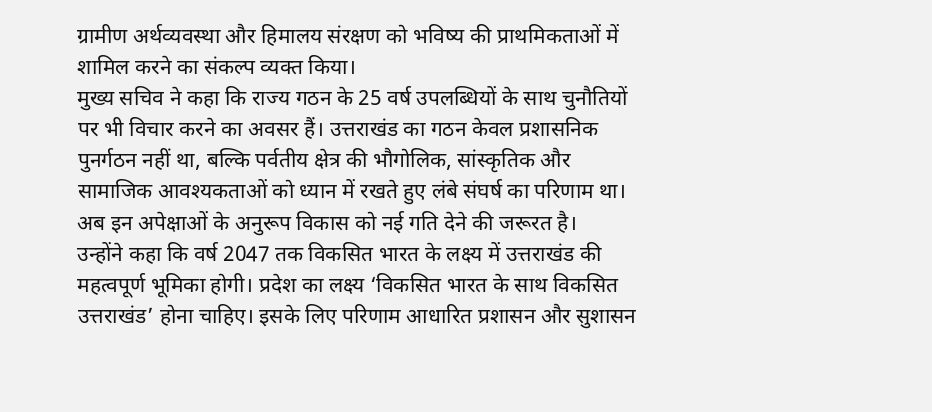ग्रामीण अर्थव्यवस्था और हिमालय संरक्षण को भविष्य की प्राथमिकताओं में शामिल करने का संकल्प व्यक्त किया।
मुख्य सचिव ने कहा कि राज्य गठन के 25 वर्ष उपलब्धियों के साथ चुनौतियों पर भी विचार करने का अवसर हैं। उत्तराखंड का गठन केवल प्रशासनिक पुनर्गठन नहीं था, बल्कि पर्वतीय क्षेत्र की भौगोलिक, सांस्कृतिक और सामाजिक आवश्यकताओं को ध्यान में रखते हुए लंबे संघर्ष का परिणाम था। अब इन अपेक्षाओं के अनुरूप विकास को नई गति देने की जरूरत है।
उन्होंने कहा कि वर्ष 2047 तक विकसित भारत के लक्ष्य में उत्तराखंड की महत्वपूर्ण भूमिका होगी। प्रदेश का लक्ष्य ‘विकसित भारत के साथ विकसित उत्तराखंड’ होना चाहिए। इसके लिए परिणाम आधारित प्रशासन और सुशासन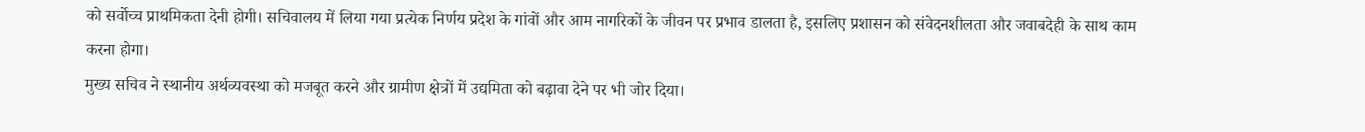को सर्वोच्च प्राथमिकता देनी होगी। सचिवालय में लिया गया प्रत्येक निर्णय प्रदेश के गांवों और आम नागरिकों के जीवन पर प्रभाव डालता है, इसलिए प्रशासन को संवेदनशीलता और जवाबदेही के साथ काम करना होगा।
मुख्य सचिव ने स्थानीय अर्थव्यवस्था को मजबूत करने और ग्रामीण क्षेत्रों में उद्यमिता को बढ़ावा देने पर भी जोर दिया।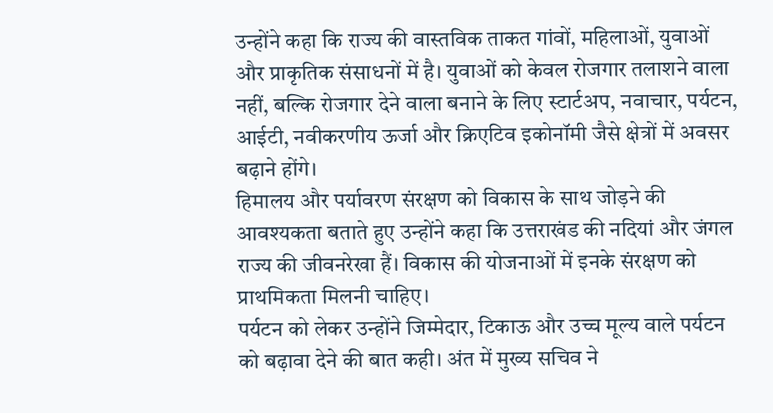उन्होंने कहा कि राज्य की वास्तविक ताकत गांवों, महिलाओं, युवाओं और प्राकृतिक संसाधनों में है। युवाओं को केवल रोजगार तलाशने वाला नहीं, बल्कि रोजगार देने वाला बनाने के लिए स्टार्टअप, नवाचार, पर्यटन, आईटी, नवीकरणीय ऊर्जा और क्रिएटिव इकोनॉमी जैसे क्षेत्रों में अवसर बढ़ाने होंगे।
हिमालय और पर्यावरण संरक्षण को विकास के साथ जोड़ने की आवश्यकता बताते हुए उन्होंने कहा कि उत्तराखंड की नदियां और जंगल राज्य की जीवनरेखा हैं। विकास की योजनाओं में इनके संरक्षण को प्राथमिकता मिलनी चाहिए।
पर्यटन को लेकर उन्होंने जिम्मेदार, टिकाऊ और उच्च मूल्य वाले पर्यटन को बढ़ावा देने की बात कही। अंत में मुख्य सचिव ने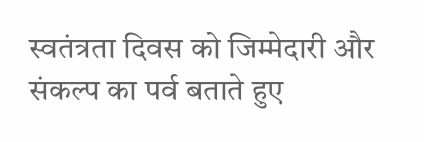स्वतंत्रता दिवस को जिम्मेदारी और संकल्प का पर्व बताते हुए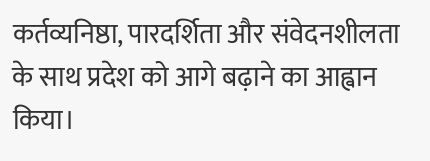कर्तव्यनिष्ठा, पारदर्शिता और संवेदनशीलता के साथ प्रदेश को आगे बढ़ाने का आह्वान किया।